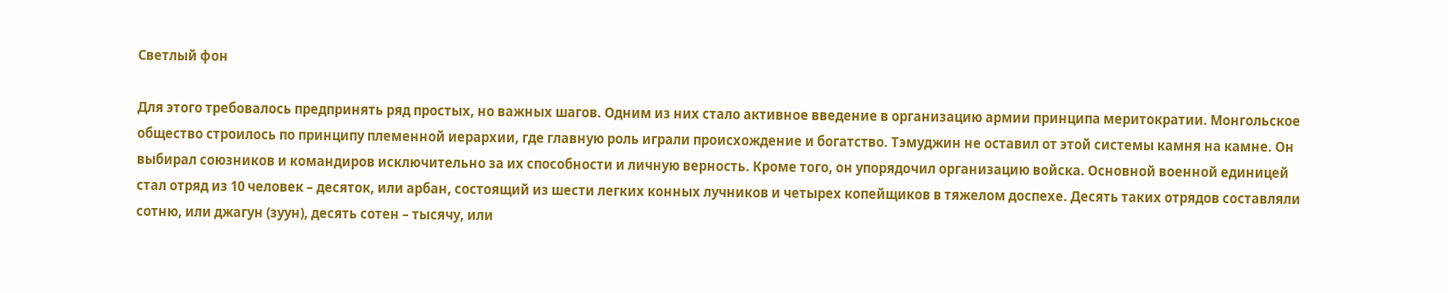Светлый фон

Для этого требовалось предпринять ряд простых, но важных шагов. Одним из них стало активное введение в организацию армии принципа меритократии. Монгольское общество строилось по принципу племенной иерархии, где главную роль играли происхождение и богатство. Тэмуджин не оставил от этой системы камня на камне. Он выбирал союзников и командиров исключительно за их способности и личную верность. Кроме того, он упорядочил организацию войска. Основной военной единицей стал отряд из 10 человек – десяток, или арбан, состоящий из шести легких конных лучников и четырех копейщиков в тяжелом доспехе. Десять таких отрядов составляли сотню, или джагун (зуун), десять сотен – тысячу, или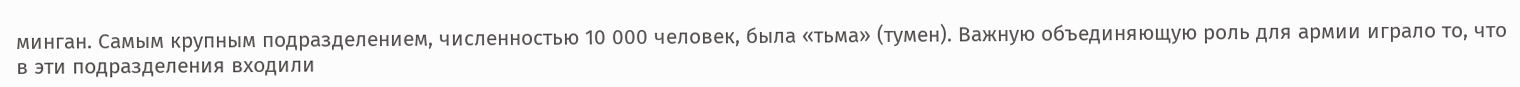минган. Самым крупным подразделением, численностью 10 000 человек, была «тьма» (тумен). Важную объединяющую роль для армии играло то, что в эти подразделения входили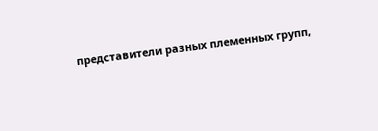представители разных племенных групп,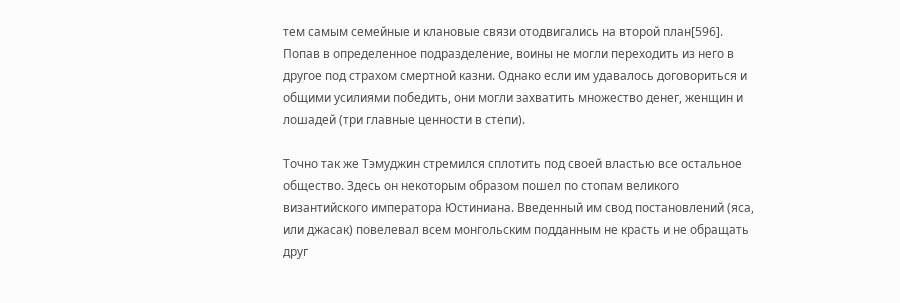тем самым семейные и клановые связи отодвигались на второй план[596]. Попав в определенное подразделение, воины не могли переходить из него в другое под страхом смертной казни. Однако если им удавалось договориться и общими усилиями победить, они могли захватить множество денег, женщин и лошадей (три главные ценности в степи).

Точно так же Тэмуджин стремился сплотить под своей властью все остальное общество. Здесь он некоторым образом пошел по стопам великого византийского императора Юстиниана. Введенный им свод постановлений (яса, или джасак) повелевал всем монгольским подданным не красть и не обращать друг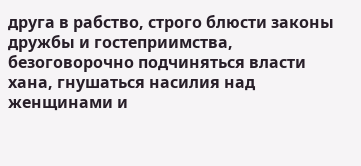друга в рабство, строго блюсти законы дружбы и гостеприимства, безоговорочно подчиняться власти хана, гнушаться насилия над женщинами и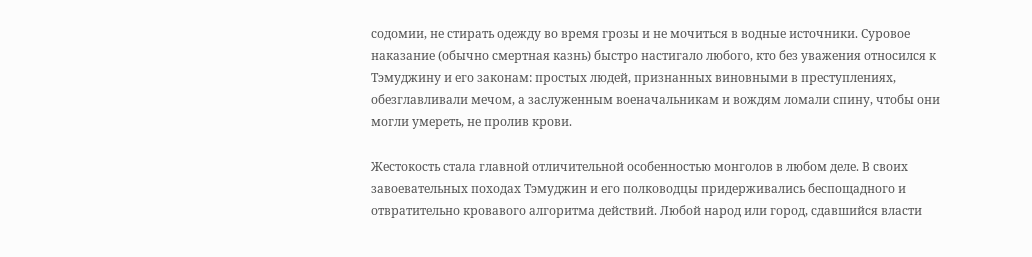содомии, не стирать одежду во время грозы и не мочиться в водные источники. Суровое наказание (обычно смертная казнь) быстро настигало любого, кто без уважения относился к Тэмуджину и его законам: простых людей, признанных виновными в преступлениях, обезглавливали мечом, а заслуженным военачальникам и вождям ломали спину, чтобы они могли умереть, не пролив крови.

Жестокость стала главной отличительной особенностью монголов в любом деле. В своих завоевательных походах Тэмуджин и его полководцы придерживались беспощадного и отвратительно кровавого алгоритма действий. Любой народ или город, сдавшийся власти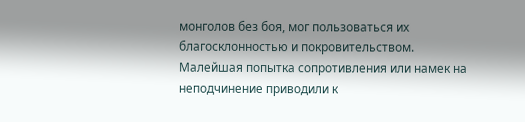монголов без боя, мог пользоваться их благосклонностью и покровительством. Малейшая попытка сопротивления или намек на неподчинение приводили к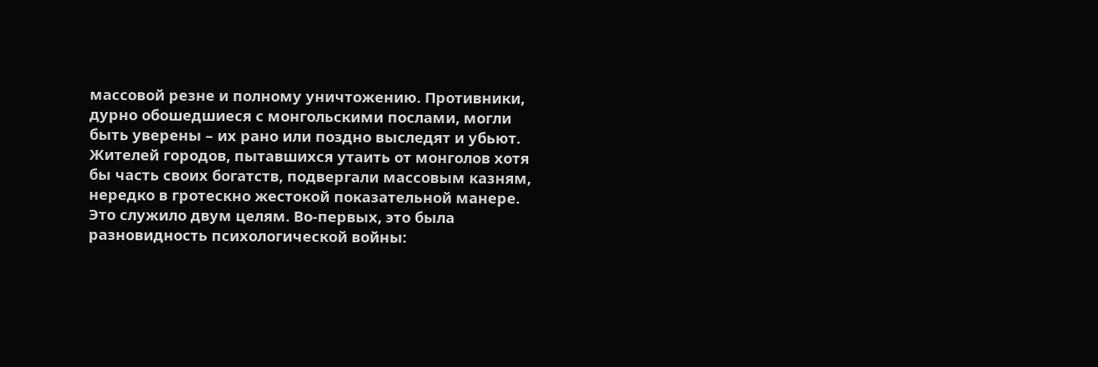массовой резне и полному уничтожению. Противники, дурно обошедшиеся с монгольскими послами, могли быть уверены – их рано или поздно выследят и убьют. Жителей городов, пытавшихся утаить от монголов хотя бы часть своих богатств, подвергали массовым казням, нередко в гротескно жестокой показательной манере. Это служило двум целям. Во-первых, это была разновидность психологической войны: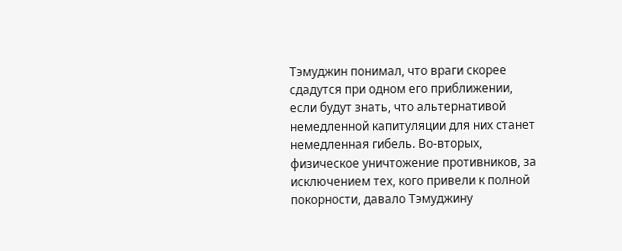Тэмуджин понимал, что враги скорее сдадутся при одном его приближении, если будут знать, что альтернативой немедленной капитуляции для них станет немедленная гибель. Во-вторых, физическое уничтожение противников, за исключением тех, кого привели к полной покорности, давало Тэмуджину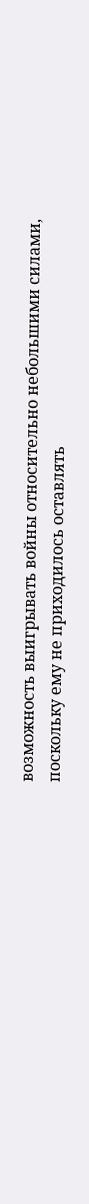возможность выигрывать войны относительно небольшими силами, поскольку ему не приходилось оставлять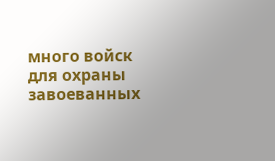много войск для охраны завоеванных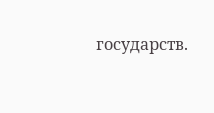государств.